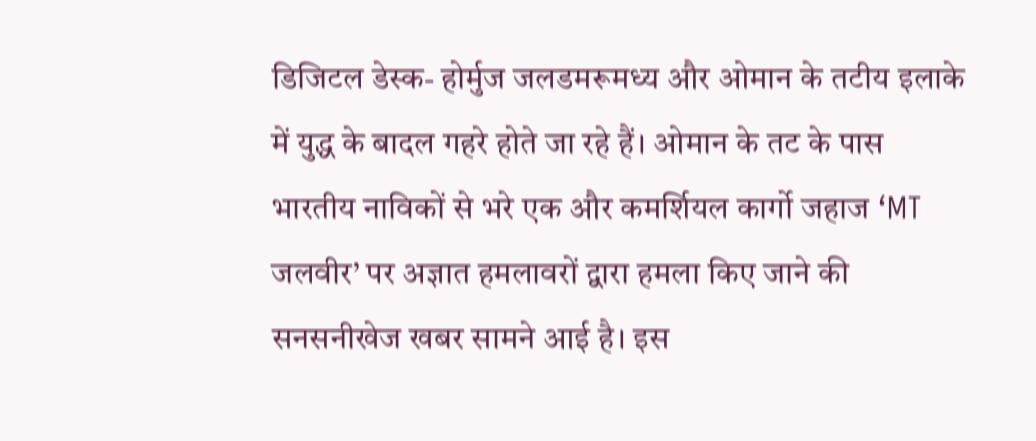डिजिटल डेस्क- होर्मुज जलडमरूमध्य और ओमान के तटीय इलाके में युद्ध के बादल गहरे होते जा रहे हैं। ओमान के तट के पास भारतीय नाविकों से भरे एक और कमर्शियल कार्गो जहाज ‘MT जलवीर’ पर अज्ञात हमलावरों द्वारा हमला किए जाने की सनसनीखेज खबर सामने आई है। इस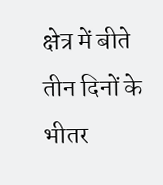क्षेत्र में बीते तीन दिनों के भीतर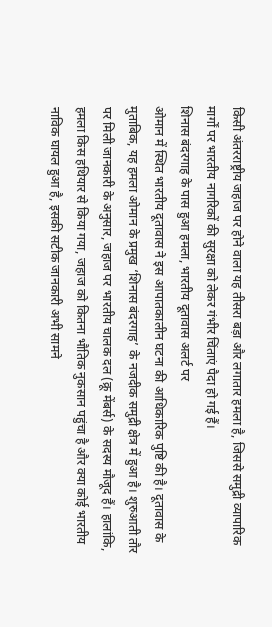किसी अंतरराष्ट्रीय जहाज पर होने वाला यह तीसरा बड़ा और लगातार हमला है, जिससे समुद्री व्यापारिक मार्गों पर भारतीय नागरिकों की सुरक्षा को लेकर गंभीर चिंताएं पैदा हो गई हैं।
शिनास बंदरगाह के पास हुआ हमला, भारतीय दूतावास अलर्ट पर
ओमान में स्थित भारतीय दूतावास ने इस आपातकालीन घटना की आधिकारिक पुष्टि की है। दूतावास के मुताबिक, यह हमला ओमान के प्रमुख ‘शिनास बंदरगाह’ के नजदीक समुद्री क्षेत्र में हुआ है। शुरुआती तौर पर मिली जानकारी के अनुसार, जहाज पर भारतीय चालक दल (क्रू मेंबर्स) के सदस्य मौजूद हैं। हालांकि, हमला किस हथियार से किया गया, जहाज को कितना भौतिक नुकसान पहुंचा है और क्या कोई भारतीय नाविक घायल हुआ है, इसकी सटीक जानकारी अभी सामने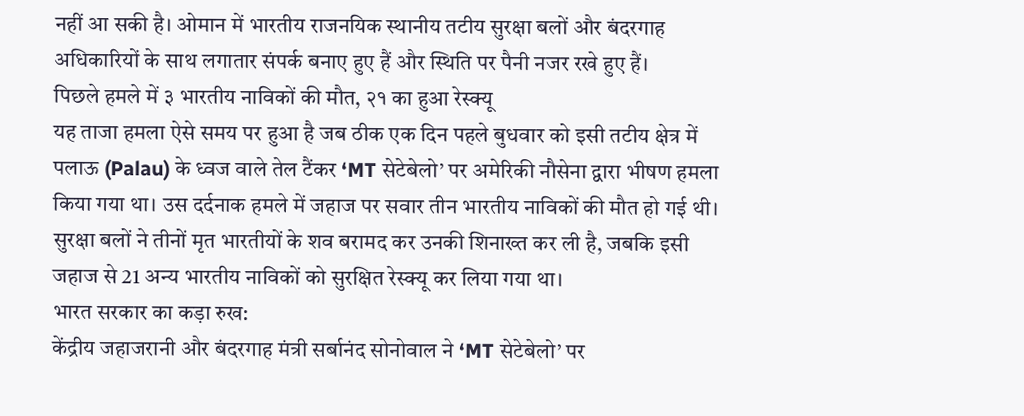नहीं आ सकी है। ओमान में भारतीय राजनयिक स्थानीय तटीय सुरक्षा बलों और बंदरगाह अधिकारियों के साथ लगातार संपर्क बनाए हुए हैं और स्थिति पर पैनी नजर रखे हुए हैं।
पिछले हमले में ३ भारतीय नाविकों की मौत, २१ का हुआ रेस्क्यू
यह ताजा हमला ऐसे समय पर हुआ है जब ठीक एक दिन पहले बुधवार को इसी तटीय क्षेत्र में पलाऊ (Palau) के ध्वज वाले तेल टैंकर ‘MT सेटेबेलो’ पर अमेरिकी नौसेना द्वारा भीषण हमला किया गया था। उस दर्दनाक हमले में जहाज पर सवार तीन भारतीय नाविकों की मौत हो गई थी। सुरक्षा बलों ने तीनों मृत भारतीयों के शव बरामद कर उनकी शिनाख्त कर ली है, जबकि इसी जहाज से 21 अन्य भारतीय नाविकों को सुरक्षित रेस्क्यू कर लिया गया था।
भारत सरकार का कड़ा रुख:
केंद्रीय जहाजरानी और बंदरगाह मंत्री सर्बानंद सोनोवाल ने ‘MT सेटेबेलो’ पर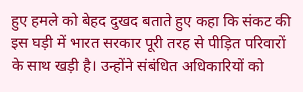हुए हमले को बेहद दुखद बताते हुए कहा कि संकट की इस घड़ी में भारत सरकार पूरी तरह से पीड़ित परिवारों के साथ खड़ी है। उन्होंने संबंधित अधिकारियों को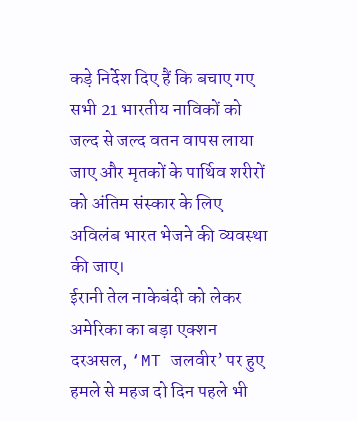कड़े निर्देश दिए हैं कि बचाए गए सभी 21 भारतीय नाविकों को जल्द से जल्द वतन वापस लाया जाए और मृतकों के पार्थिव शरीरों को अंतिम संस्कार के लिए अविलंब भारत भेजने की व्यवस्था की जाए।
ईरानी तेल नाकेबंदी को लेकर अमेरिका का बड़ा एक्शन
दरअसल, ‘MT जलवीर’ पर हुए हमले से महज दो दिन पहले भी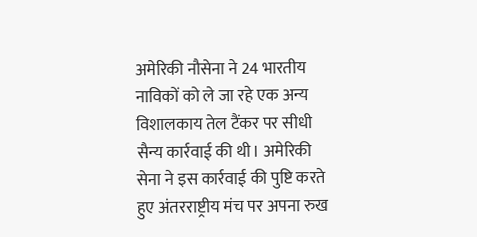अमेरिकी नौसेना ने 24 भारतीय नाविकों को ले जा रहे एक अन्य विशालकाय तेल टैंकर पर सीधी सैन्य कार्रवाई की थी। अमेरिकी सेना ने इस कार्रवाई की पुष्टि करते हुए अंतरराष्ट्रीय मंच पर अपना रुख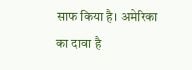साफ किया है। अमेरिका का दावा है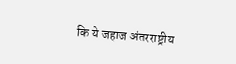कि ये जहाज अंतरराष्ट्रीय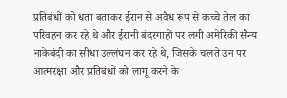प्रतिबंधों को धता बताकर ईरान से अवैध रूप से कच्चे तेल का परिवहन कर रहे थे और ईरानी बंदरगाहों पर लगी अमेरिकी सैन्य नाकेबंदी का सीधा उल्लंघन कर रहे थे, जिसके चलते उन पर आत्मरक्षा और प्रतिबंधों को लागू करने के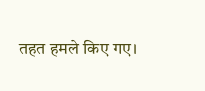तहत हमले किए गए।